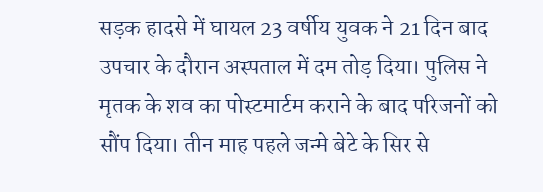सड़क हादसे में घायल 23 वर्षीय युवक ने 21 दिन बाद उपचार के दौरान अस्पताल में दम तोड़ दिया। पुलिस ने मृतक के शव का पोस्टमार्टम कराने के बाद परिजनों को सौंप दिया। तीन माह पहले जन्मे बेटे के सिर से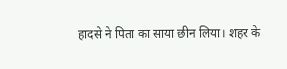हादसे ने पिता का साया छीन लिया। शहर के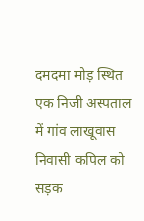दमदमा मोड़ स्थित एक निजी अस्पताल में गांव लाखूवास निवासी कपिल को सड़क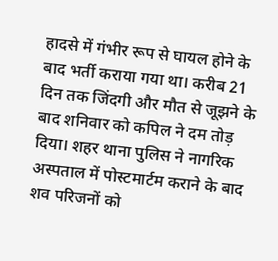हादसे में गंभीर रूप से घायल होने के बाद भर्ती कराया गया था। करीब 21 दिन तक जिंदगी और मौत से जूझने के बाद शनिवार को कपिल ने दम तोड़ दिया। शहर थाना पुलिस ने नागरिक अस्पताल में पोस्टमार्टम कराने के बाद शव परिजनों को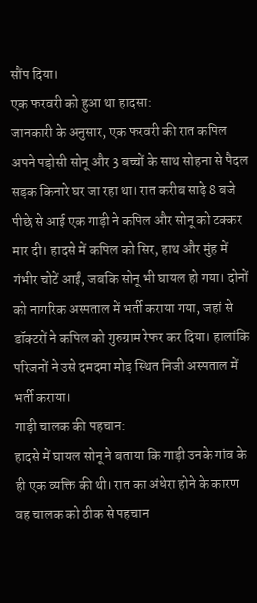सौंप दिया।
एक फरवरी को हुआ था हादसा:
जानकारी के अनुसार, एक फरवरी की रात कपिल अपने पड़ोसी सोनू और 3 बच्चों के साथ सोहना से पैदल सड़क किनारे घर जा रहा था। रात करीब साढ़े 8 बजे पीछे से आई एक गाड़ी ने कपिल और सोनू को टक्कर मार दी। हादसे में कपिल को सिर, हाथ और मुंह में गंभीर चोटें आईं, जबकि सोनू भी घायल हो गया। दोनों को नागरिक अस्पताल में भर्ती कराया गया, जहां से डॉक्टरों ने कपिल को गुरुग्राम रेफर कर दिया। हालांकि परिजनों ने उसे दमदमा मोड़ स्थित निजी अस्पताल में भर्ती कराया।
गाड़ी चालक की पहचान:
हादसे में घायल सोनू ने बताया कि गाड़ी उनके गांव के ही एक व्यक्ति की थी। रात का अंधेरा होने के कारण वह चालक को ठीक से पहचान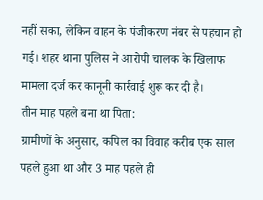नहीं सका, लेकिन वाहन के पंजीकरण नंबर से पहचान हो गई। शहर थाना पुलिस ने आरोपी चालक के खिलाफ मामला दर्ज कर कानूनी कार्रवाई शुरू कर दी है।
तीन माह पहले बना था पिता:
ग्रामीणों के अनुसार, कपिल का विवाह करीब एक साल पहले हुआ था और 3 माह पहले ही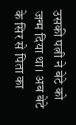उसकी पत्नी ने बेटे को जन्म दिया था। अब बेटे के सिर से पिता का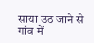साया उठ जाने से गांव में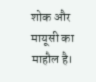शोक और मायूसी का माहौल है।